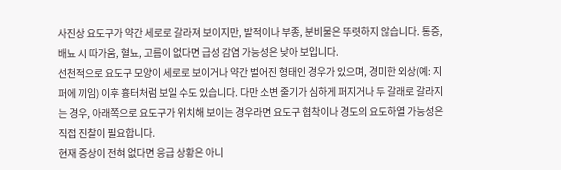사진상 요도구가 약간 세로로 갈라져 보이지만, 발적이나 부종, 분비물은 뚜렷하지 않습니다. 통증, 배뇨 시 따가움, 혈뇨, 고름이 없다면 급성 감염 가능성은 낮아 보입니다.
선천적으로 요도구 모양이 세로로 보이거나 약간 벌어진 형태인 경우가 있으며, 경미한 외상(예: 지퍼에 끼임) 이후 흉터처럼 보일 수도 있습니다. 다만 소변 줄기가 심하게 퍼지거나 두 갈래로 갈라지는 경우, 아래쪽으로 요도구가 위치해 보이는 경우라면 요도구 협착이나 경도의 요도하열 가능성은 직접 진찰이 필요합니다.
현재 증상이 전혀 없다면 응급 상황은 아니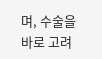며, 수술을 바로 고려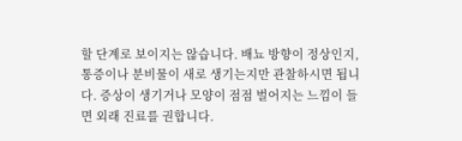할 단계로 보이지는 않습니다. 배뇨 방향이 정상인지, 통증이나 분비물이 새로 생기는지만 관찰하시면 됩니다. 증상이 생기거나 모양이 점점 벌어지는 느낌이 들면 외래 진료를 권합니다.